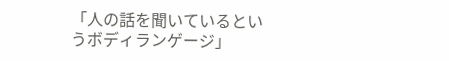「人の話を聞いているというボディランゲージ」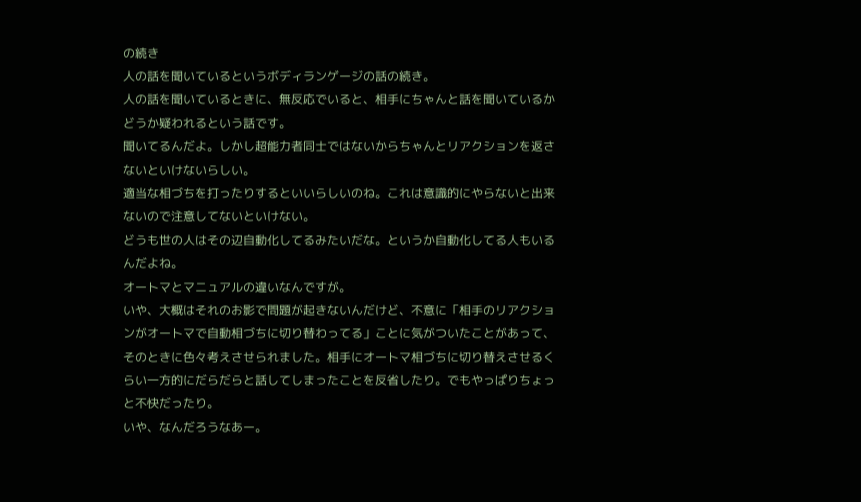の続き
人の話を聞いているというボディランゲージの話の続き。
人の話を聞いているときに、無反応でいると、相手にちゃんと話を聞いているかどうか疑われるという話です。
聞いてるんだよ。しかし超能力者同士ではないからちゃんとリアクションを返さないといけないらしい。
適当な相づちを打ったりするといいらしいのね。これは意識的にやらないと出来ないので注意してないといけない。
どうも世の人はその辺自動化してるみたいだな。というか自動化してる人もいるんだよね。
オートマとマニュアルの違いなんですが。
いや、大概はそれのお影で問題が起きないんだけど、不意に「相手のリアクションがオートマで自動相づちに切り替わってる」ことに気がついたことがあって、そのときに色々考えさせられました。相手にオートマ相づちに切り替えさせるくらい一方的にだらだらと話してしまったことを反省したり。でもやっぱりちょっと不快だったり。
いや、なんだろうなあー。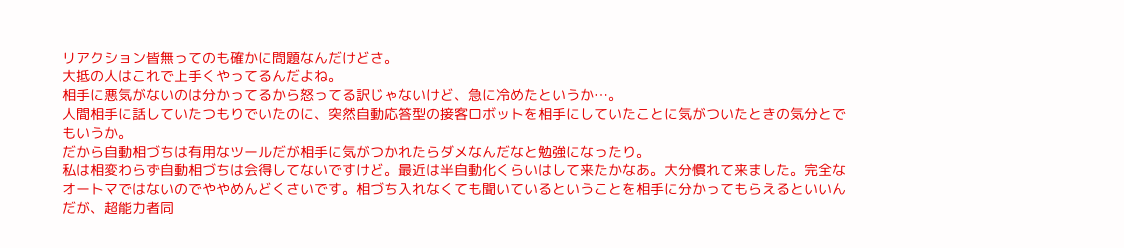リアクション皆無ってのも確かに問題なんだけどさ。
大抵の人はこれで上手くやってるんだよね。
相手に悪気がないのは分かってるから怒ってる訳じゃないけど、急に冷めたというか…。
人間相手に話していたつもりでいたのに、突然自動応答型の接客ロボットを相手にしていたことに気がついたときの気分とでもいうか。
だから自動相づちは有用なツールだが相手に気がつかれたらダメなんだなと勉強になったり。
私は相変わらず自動相づちは会得してないですけど。最近は半自動化くらいはして来たかなあ。大分慣れて来ました。完全なオートマではないのでややめんどくさいです。相づち入れなくても聞いているということを相手に分かってもらえるといいんだが、超能力者同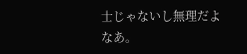士じゃないし無理だよなあ。